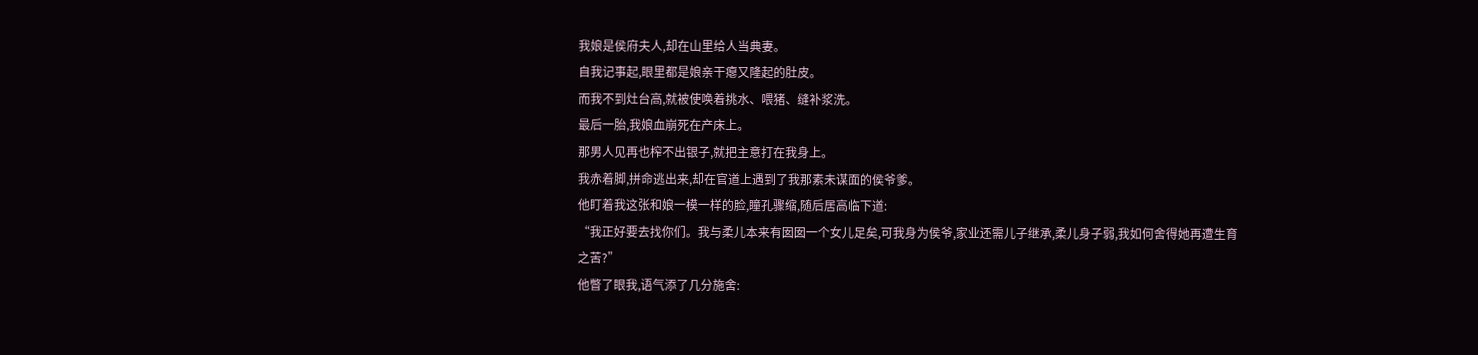我娘是侯府夫人,却在山里给人当典妻。
自我记事起,眼里都是娘亲干瘪又隆起的肚皮。
而我不到灶台高,就被使唤着挑水、喂猪、缝补浆洗。
最后一胎,我娘血崩死在产床上。
那男人见再也榨不出银子,就把主意打在我身上。
我赤着脚,拼命逃出来,却在官道上遇到了我那素未谋面的侯爷爹。
他盯着我这张和娘一模一样的脸,瞳孔骤缩,随后居高临下道:
“我正好要去找你们。我与柔儿本来有囡囡一个女儿足矣,可我身为侯爷,家业还需儿子继承,柔儿身子弱,我如何舍得她再遭生育之苦?”
他瞥了眼我,语气添了几分施舍: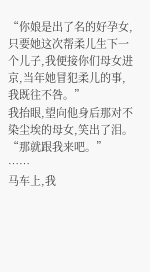“你娘是出了名的好孕女,只要她这次帮柔儿生下一个儿子,我便接你们母女进京,当年她冒犯柔儿的事,我既往不咎。”
我抬眼,望向他身后那对不染尘埃的母女,笑出了泪。
“那就跟我来吧。”
……
马车上,我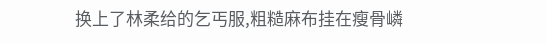换上了林柔给的乞丐服,粗糙麻布挂在瘦骨嶙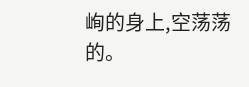峋的身上,空荡荡的。